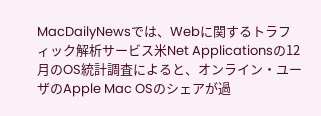MacDailyNewsでは、Webに関するトラフィック解析サービス米Net Applicationsの12月のOS統計調査によると、オンライン・ユーザのApple Mac OSのシェアが過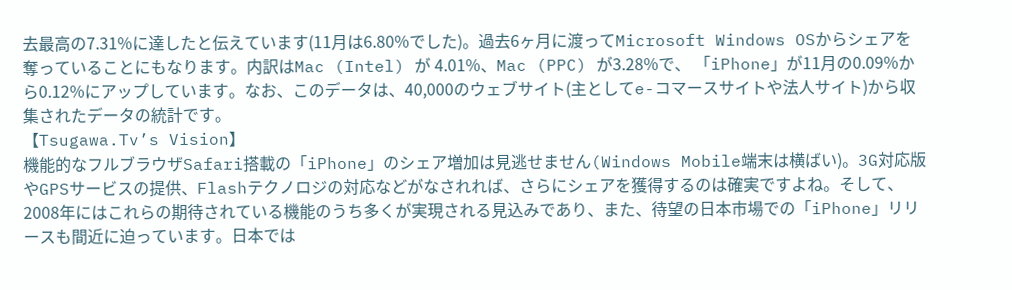去最高の7.31%に達したと伝えています(11月は6.80%でした)。過去6ヶ月に渡ってMicrosoft Windows OSからシェアを奪っていることにもなります。内訳はMac (Intel) が 4.01%、Mac (PPC) が3.28%で、 「iPhone」が11月の0.09%から0.12%にアップしています。なお、このデータは、40,000のウェブサイト(主としてe-コマースサイトや法人サイト)から収集されたデータの統計です。
【Tsugawa.Tv’s Vision】
機能的なフルブラウザSafari搭載の「iPhone」のシェア増加は見逃せません(Windows Mobile端末は横ばい)。3G対応版やGPSサービスの提供、Flashテクノロジの対応などがなされれば、さらにシェアを獲得するのは確実ですよね。そして、2008年にはこれらの期待されている機能のうち多くが実現される見込みであり、また、待望の日本市場での「iPhone」リリースも間近に迫っています。日本では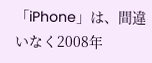「iPhone」は、間違いなく2008年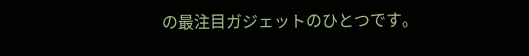の最注目ガジェットのひとつです。